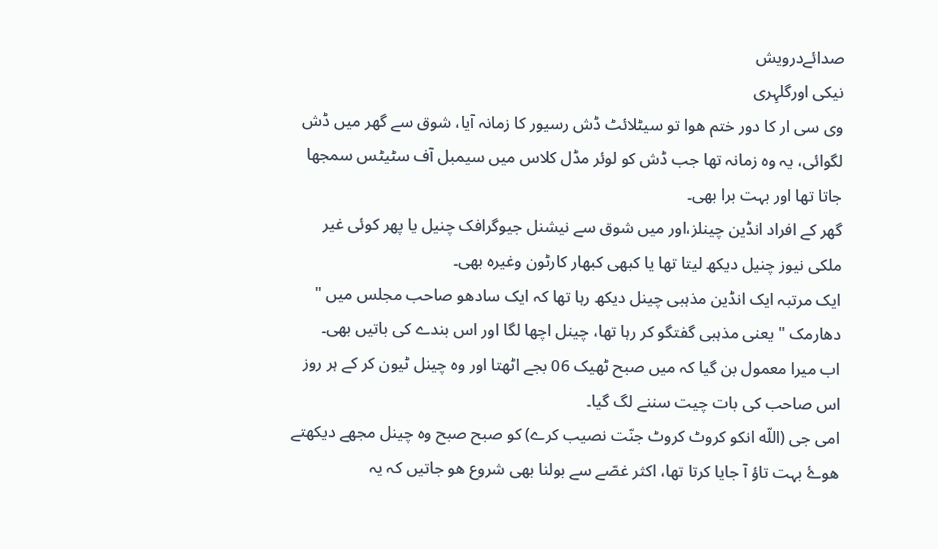صدائےدرویش
نیکی اورگلہِری
وی سی ار کا دور ختم ھوا تو سیٹلائٹ ڈش رسیور کا زمانہ آیا، شوق سے گھر میں ڈش لگوائی، یہ وہ زمانہ تھا جب ڈش کو لوئر مڈل کلاس میں سیمبل آف سٹیٹس سمجھا جاتا تھا اور بہت برا بھی۔
گھر کے افراد انڈین چینلز،اور میں شوق سے نیشنل جیوگرافک چنیل یا پھر کوئی غیر ملکی نیوز چنیل دیکھ لیتا تھا یا کبھی کبھار کارٹون وغیرہ بھی۔
ایک مرتبہ ایک انڈین مذہبی چینل دیکھ رہا تھا کہ ایک سادھو صاحب مجلس میں " دھارمک " یعنی مذہبی گفتگو کر رہا تھا، چینل اچھا لگا اور اس بندے کی باتیں بھی۔
اب میرا معمول بن گیا کہ میں صبح ٹھیک 06 بجے اٹھتا اور وہ چینل ٹیون کر کے ہر روز اس صاحب کی بات چیت سننے لگ گیا۔
امی جی (اللّه انکو کروٹ کروٹ جنّت نصیب کرے) کو صبح صبح وہ چینل مجهے دیکھتے ھوۓ بہت تاؤ آ جایا کرتا تھا، اکثر غصّے سے بولنا بھی شروع ھو جاتیں کہ یہ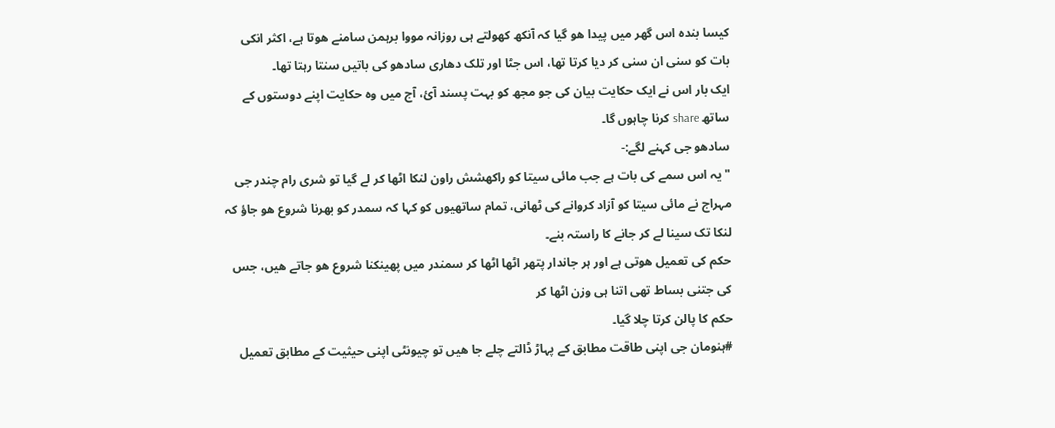کیسا بندہ اس گھر میں پیدا ھو گیا کہ آنکھ کھولتے ہی روزانہ مووا برہمن سامنے ھوتا ہے، اکثر انکی بات کو سنی ان سنی کر دیا کرتا تھا، اس جٹا اور تلک دھاری سادھو کی باتیں سنتا رہتا تھا۔
ایک بار اس نے ایک حکایت بیان کی جو مجھ کو بہت پسند آئ، آج میں وہ حکایت اپنے دوستوں کے ساتھ share کرنا چاہوں گا۔
سادھو جی کہنے لگے:-
" یہ اس سمے کی بات ہے جب مائی سیتا کو راکھشش راون لنکا اٹھا کر لے گیا تو شری رام چندر جی مہراج نے مائی سیتا کو آزاد کروانے کی ٹھانی، تمام ساتھیوں کو کہا کہ سمدر کو بھرنا شروع ھو جاؤ کہ لنکا تک سینا لے کر جانے کا راستہ بنے۔
حکم کی تعمیل هوتی ہے اور ہر جاندار پتھر اٹھا اٹھا کر سمندر میں پھینکنا شروع ھو جاتے ھیں، جس کی جتنی بساط تھی اتنا ہی وزن اٹھا کر
حکم کا پالن کرتا چلا گیا۔
#ہنومان جی اپنی طاقت مطابق کے پہاڑ ڈالتے چلے جا ھیں تو چیونٹی اپنی حیثیت کے مطابق تعمیل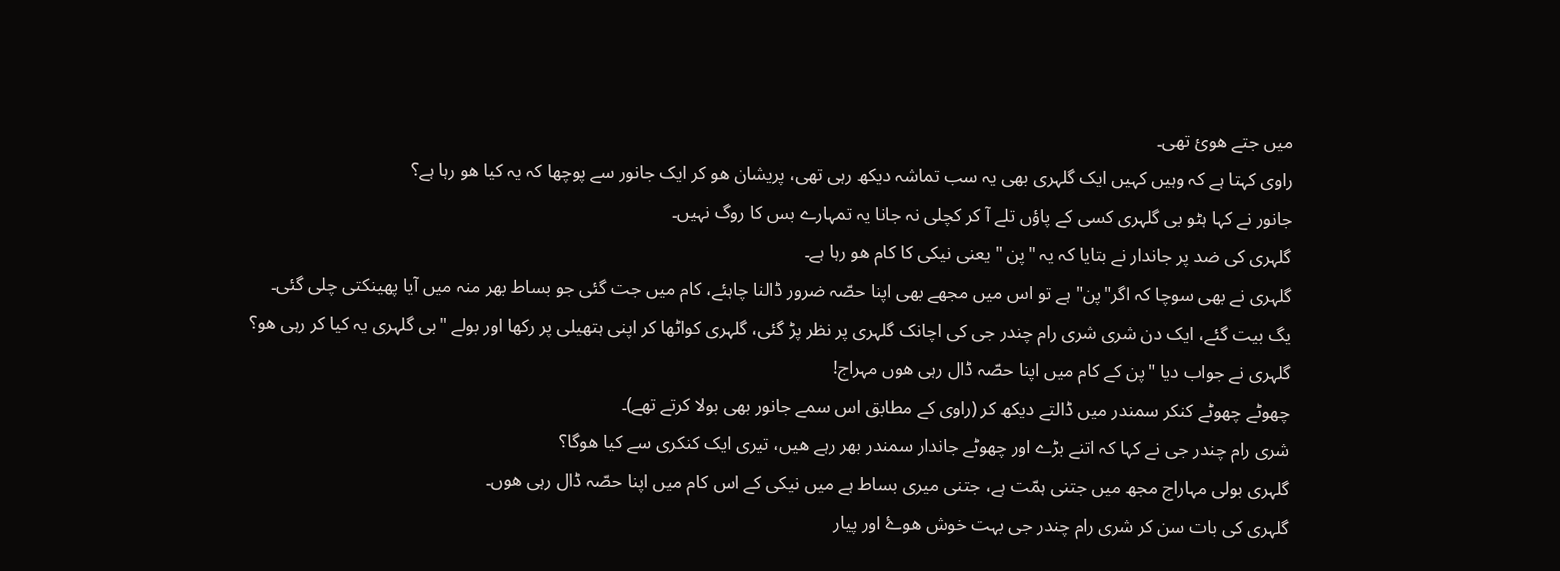میں جتے ھوئ تھی۔
راوی کہتا ہے کہ وہیں کہیں ایک گلہری بھی یہ سب تماشہ دیکھ رہی تھی، پریشان ھو کر ایک جانور سے پوچھا کہ یہ کیا ھو رہا ہے؟
جانور نے کہا ہٹو بی گلہری کسی کے پاؤں تلے آ کر کچلی نہ جانا یہ تمہارے بس کا روگ نہیں۔
گلہری کی ضد پر جاندار نے بتایا کہ یہ "پن " یعنی نیکی کا کام ھو رہا ہے۔
گلہری نے بھی سوچا کہ اگر"پن" ہے تو اس میں مجهے بھی اپنا حصّہ ضرور ڈالنا چاہئے، کام میں جت گئی جو بساط بھر منہ میں آیا پھینکتی چلی گئی۔
یگ بیت گئے، ایک دن شری شری رام چندر جی کی اچانک گلہری پر نظر پڑ گئی، گلہری کواٹھا کر اپنی ہتھیلی پر رکھا اور بولے "بی گلہری یہ کیا کر رہی ھو؟
گلہری نے جواب دیا "پن کے کام میں اپنا حصّہ ڈال رہی ھوں مہراج!
چھوٹے چھوٹے کنکر سمندر میں ڈالتے دیکھ کر (راوی کے مطابق اس سمے جانور بھی بولا کرتے تھے)۔
شری رام چندر جی نے کہا کہ اتنے بڑے اور چھوٹے جاندار سمندر بھر رہے ھیں، تیری ایک کنکری سے کیا ھوگا؟
گلہری بولی مہاراج مجھ میں جتنی ہمّت ہے، جتنی میری بساط ہے میں نیکی کے اس کام میں اپنا حصّہ ڈال رہی ھوں۔
گلہری کی بات سن کر شری رام چندر جی بہت خوش ھوۓ اور پیار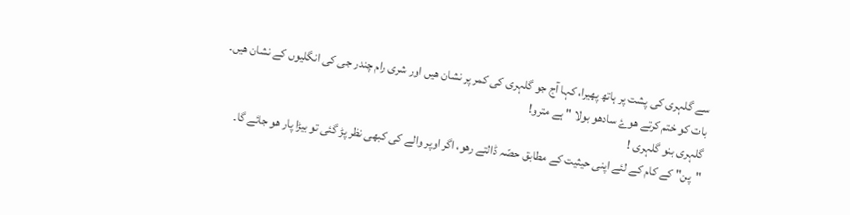سے گلہری کی پشت پر ہاتھ پھیرا، کہا آج جو گلہری کی کمر پر نشان ھیں اور شری رام چندر جی کی انگلیوں کے نشان ھیں۔
بات کو ختم کرتے ھوۓ سادھو بولا " ہے مترو!
گلہری بنو گلہری !
"پن" کے کام کے لئے اپنی حیثیت کے مطابق حصّہ ڈالتے رھو، اگر اوپر والے کی کبھی نظر پڑ گئی تو بیڑا پار ھو جائے گا۔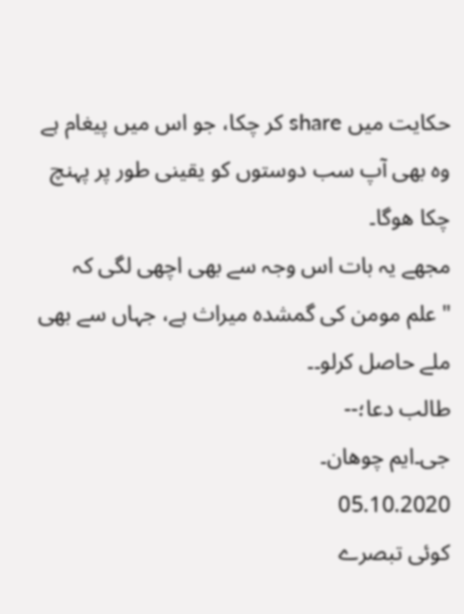حکایت میں share کر چکا، جو اس میں پیغام ہے وہ بھی آپ سب دوستوں کو یقینی طور پر پہنچ چکا ھوگا۔
مجهے یہ بات اس وجہ سے بھی اچھی لگی کہ "علم مومن کی گمشدہ میراث ہے، جہاں سے بھی ملے حاصل کرلو۔۔
طالب دعا؛--
جی۔ایم چوھان۔
05.10.2020
کوئی تبصرے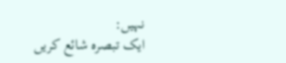نہیں:
ایک تبصرہ شائع کریں